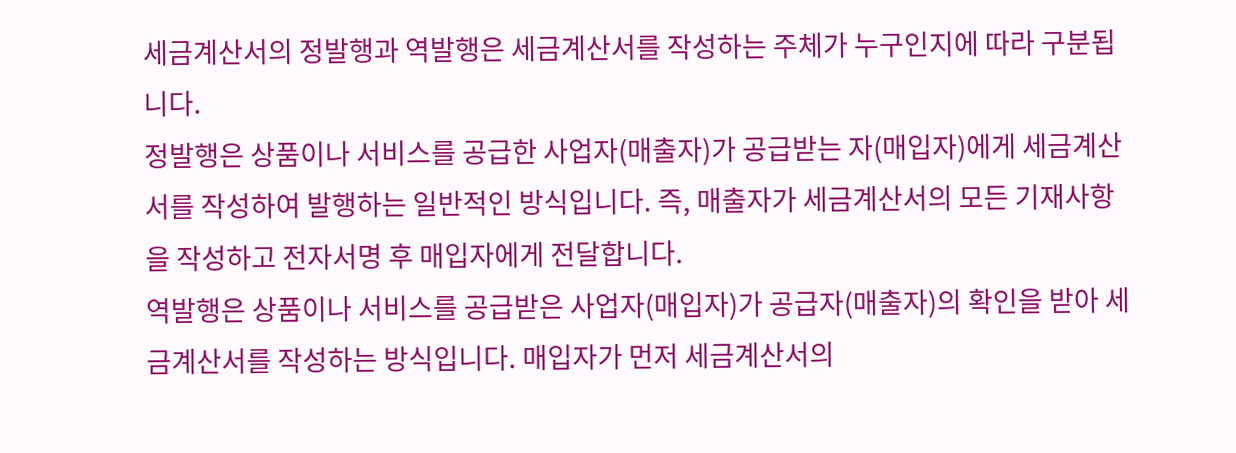세금계산서의 정발행과 역발행은 세금계산서를 작성하는 주체가 누구인지에 따라 구분됩니다.
정발행은 상품이나 서비스를 공급한 사업자(매출자)가 공급받는 자(매입자)에게 세금계산서를 작성하여 발행하는 일반적인 방식입니다. 즉, 매출자가 세금계산서의 모든 기재사항을 작성하고 전자서명 후 매입자에게 전달합니다.
역발행은 상품이나 서비스를 공급받은 사업자(매입자)가 공급자(매출자)의 확인을 받아 세금계산서를 작성하는 방식입니다. 매입자가 먼저 세금계산서의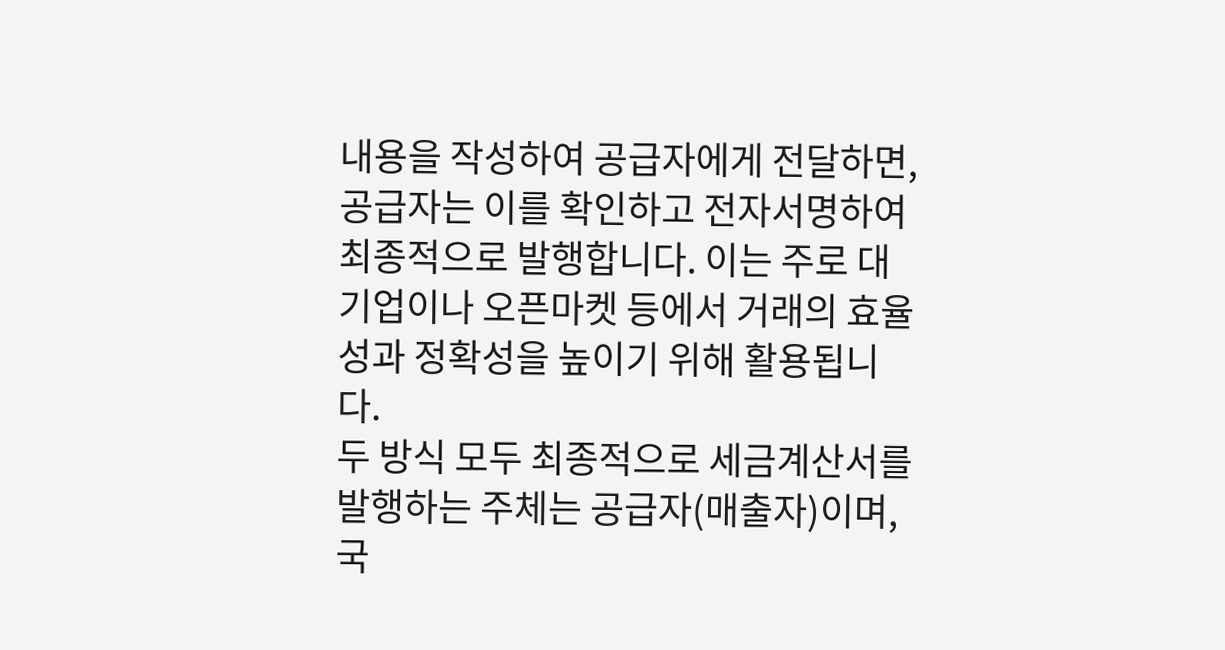내용을 작성하여 공급자에게 전달하면, 공급자는 이를 확인하고 전자서명하여 최종적으로 발행합니다. 이는 주로 대기업이나 오픈마켓 등에서 거래의 효율성과 정확성을 높이기 위해 활용됩니다.
두 방식 모두 최종적으로 세금계산서를 발행하는 주체는 공급자(매출자)이며, 국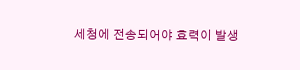세청에 전송되어야 효력이 발생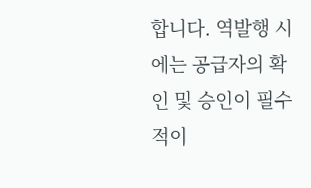합니다. 역발행 시에는 공급자의 확인 및 승인이 필수적이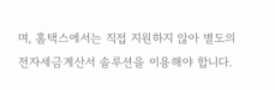며, 홈택스에서는 직접 지원하지 않아 별도의 전자세금계산서 솔루션을 이용해야 합니다.